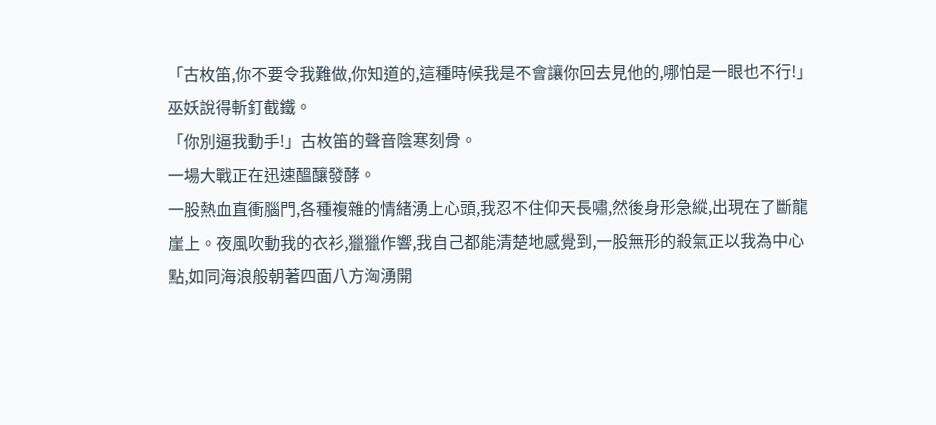「古枚笛,你不要令我難做,你知道的,這種時候我是不會讓你回去見他的,哪怕是一眼也不行!」巫妖說得斬釘截鐵。
「你別逼我動手!」古枚笛的聲音陰寒刻骨。
一場大戰正在迅速醞釀發酵。
一股熱血直衝腦門,各種複雜的情緒湧上心頭,我忍不住仰天長嘯,然後身形急縱,出現在了斷龍崖上。夜風吹動我的衣衫,獵獵作響,我自己都能清楚地感覺到,一股無形的殺氣正以我為中心點,如同海浪般朝著四面八方洶湧開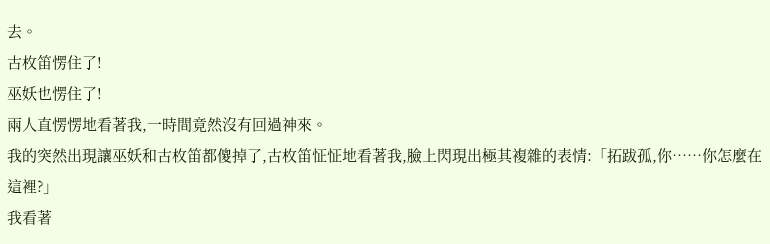去。
古枚笛愣住了!
巫妖也愣住了!
兩人直愣愣地看著我,一時間竟然沒有回過神來。
我的突然出現讓巫妖和古枚笛都傻掉了,古枚笛怔怔地看著我,臉上閃現出極其複雜的表情:「拓跋孤,你……你怎麼在這裡?」
我看著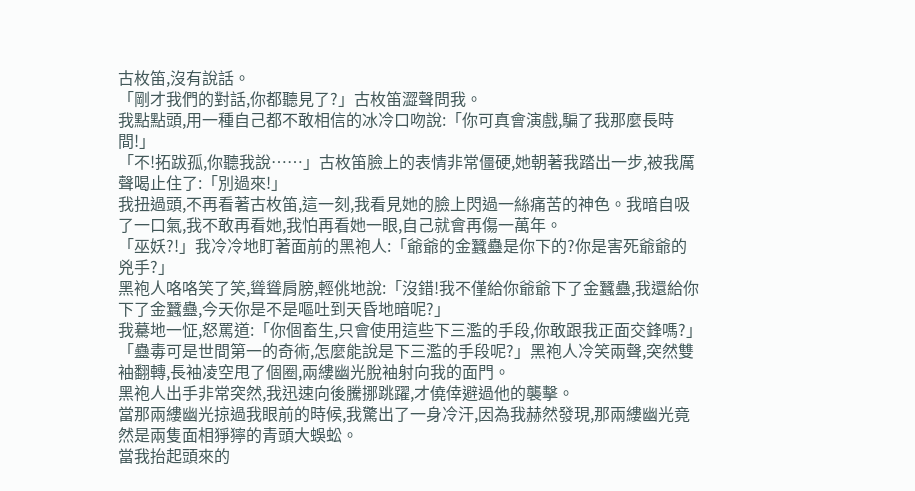古枚笛,沒有說話。
「剛才我們的對話,你都聽見了?」古枚笛澀聲問我。
我點點頭,用一種自己都不敢相信的冰冷口吻說:「你可真會演戲,騙了我那麼長時間!」
「不!拓跋孤,你聽我說……」古枚笛臉上的表情非常僵硬,她朝著我踏出一步,被我厲聲喝止住了:「別過來!」
我扭過頭,不再看著古枚笛,這一刻,我看見她的臉上閃過一絲痛苦的神色。我暗自吸了一口氣,我不敢再看她,我怕再看她一眼,自己就會再傷一萬年。
「巫妖?!」我冷冷地盯著面前的黑袍人:「爺爺的金蠶蠱是你下的?你是害死爺爺的兇手?」
黑袍人咯咯笑了笑,聳聳肩膀,輕佻地說:「沒錯!我不僅給你爺爺下了金蠶蠱,我還給你下了金蠶蠱,今天你是不是嘔吐到天昏地暗呢?」
我驀地一怔,怒罵道:「你個畜生,只會使用這些下三濫的手段,你敢跟我正面交鋒嗎?」
「蠱毒可是世間第一的奇術,怎麼能說是下三濫的手段呢?」黑袍人冷笑兩聲,突然雙袖翻轉,長袖凌空甩了個圈,兩縷幽光脫袖射向我的面門。
黑袍人出手非常突然,我迅速向後騰挪跳躍,才僥倖避過他的襲擊。
當那兩縷幽光掠過我眼前的時候,我驚出了一身冷汗,因為我赫然發現,那兩縷幽光竟然是兩隻面相猙獰的青頭大蜈蚣。
當我抬起頭來的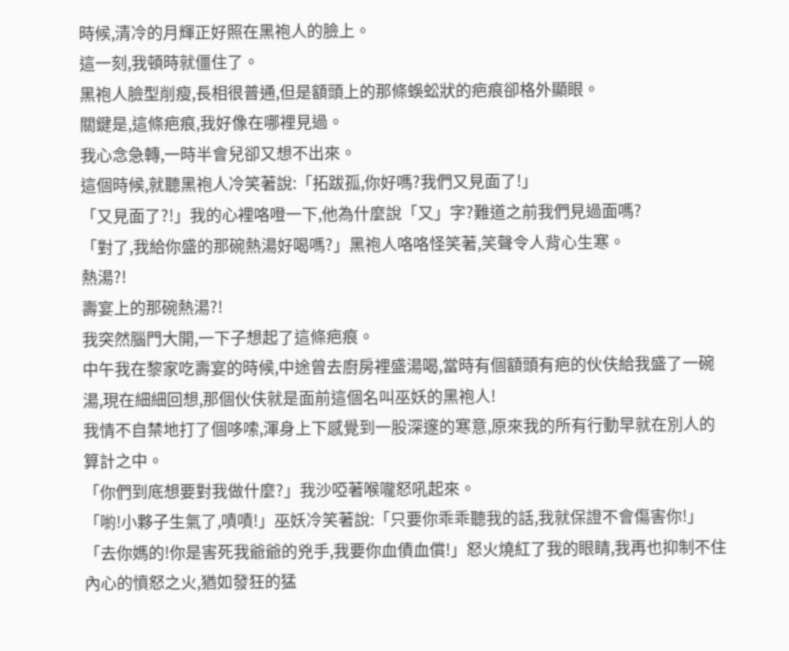時候,清冷的月輝正好照在黑袍人的臉上。
這一刻,我頓時就僵住了。
黑袍人臉型削瘦,長相很普通,但是額頭上的那條蜈蚣狀的疤痕卻格外顯眼。
關鍵是,這條疤痕,我好像在哪裡見過。
我心念急轉,一時半會兒卻又想不出來。
這個時候,就聽黑袍人冷笑著說:「拓跋孤,你好嗎?我們又見面了!」
「又見面了?!」我的心裡咯噔一下,他為什麼說「又」字?難道之前我們見過面嗎?
「對了,我給你盛的那碗熱湯好喝嗎?」黑袍人咯咯怪笑著,笑聲令人背心生寒。
熱湯?!
壽宴上的那碗熱湯?!
我突然腦門大開,一下子想起了這條疤痕。
中午我在黎家吃壽宴的時候,中途曾去廚房裡盛湯喝,當時有個額頭有疤的伙伕給我盛了一碗湯,現在細細回想,那個伙伕就是面前這個名叫巫妖的黑袍人!
我情不自禁地打了個哆嗦,渾身上下感覺到一股深邃的寒意,原來我的所有行動早就在別人的算計之中。
「你們到底想要對我做什麼?」我沙啞著喉嚨怒吼起來。
「喲!小夥子生氣了,嘖嘖!」巫妖冷笑著說:「只要你乖乖聽我的話,我就保證不會傷害你!」
「去你媽的!你是害死我爺爺的兇手,我要你血債血償!」怒火燒紅了我的眼睛,我再也抑制不住內心的憤怒之火,猶如發狂的猛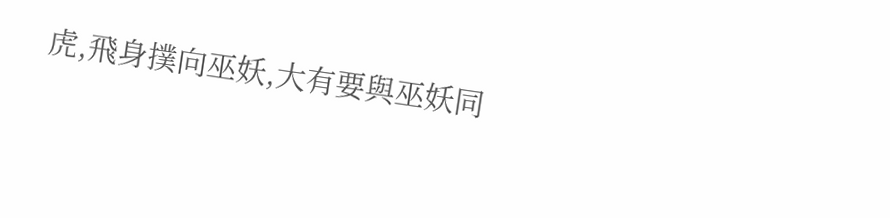虎,飛身撲向巫妖,大有要與巫妖同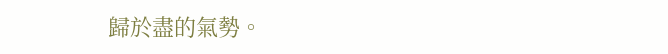歸於盡的氣勢。